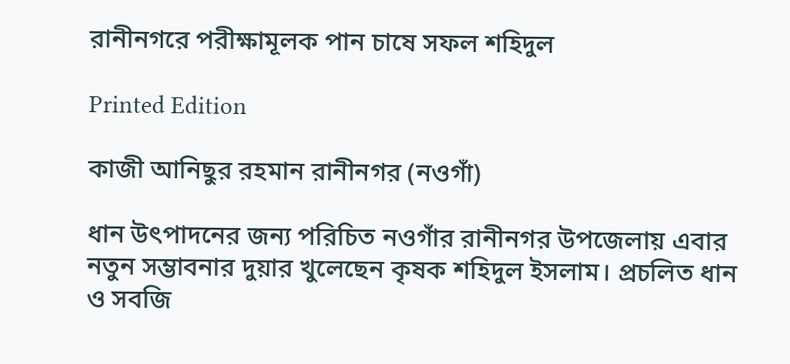রানীনগরে পরীক্ষামূলক পান চাষে সফল শহিদুল

Printed Edition

কাজী আনিছুর রহমান রানীনগর (নওগাঁ)

ধান উৎপাদনের জন্য পরিচিত নওগাঁর রানীনগর উপজেলায় এবার নতুন সম্ভাবনার দুয়ার খুলেছেন কৃষক শহিদুল ইসলাম। প্রচলিত ধান ও সবজি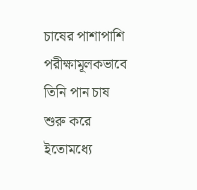চাষের পাশাপাশি পরীক্ষামূলকভাবে তিনি পান চাষ শুরু করে ইতোমধ্যে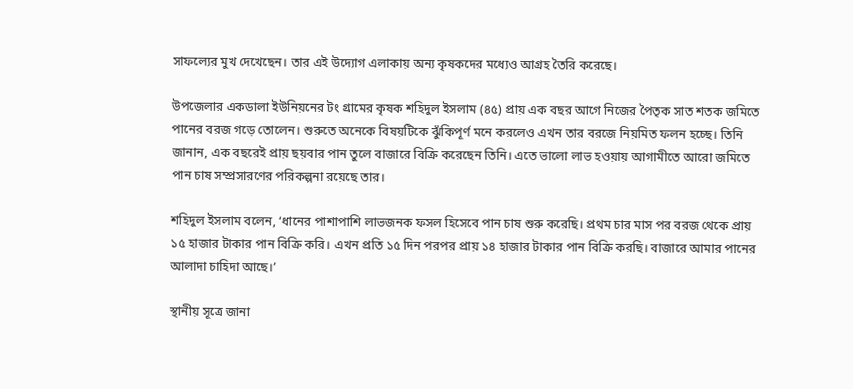সাফল্যের মুখ দেখেছেন। তার এই উদ্যোগ এলাকায় অন্য কৃষকদের মধ্যেও আগ্রহ তৈরি করেছে।

উপজেলার একডালা ইউনিয়নের টং গ্রামের কৃষক শহিদুল ইসলাম (৪৫) প্রায় এক বছর আগে নিজের পৈতৃক সাত শতক জমিতে পানের বরজ গড়ে তোলেন। শুরুতে অনেকে বিষয়টিকে ঝুঁকিপূর্ণ মনে করলেও এখন তার বরজে নিয়মিত ফলন হচ্ছে। তিনি জানান, এক বছরেই প্রায় ছয়বার পান তুলে বাজারে বিক্রি করেছেন তিনি। এতে ভালো লাভ হওয়ায় আগামীতে আরো জমিতে পান চাষ সম্প্রসারণের পরিকল্পনা রয়েছে তার।

শহিদুল ইসলাম বলেন, ‘ধানের পাশাপাশি লাভজনক ফসল হিসেবে পান চাষ শুরু করেছি। প্রথম চার মাস পর বরজ থেকে প্রায় ১৫ হাজার টাকার পান বিক্রি করি। এখন প্রতি ১৫ দিন পরপর প্রায় ১৪ হাজার টাকার পান বিক্রি করছি। বাজারে আমার পানের আলাদা চাহিদা আছে।’

স্থানীয় সূত্রে জানা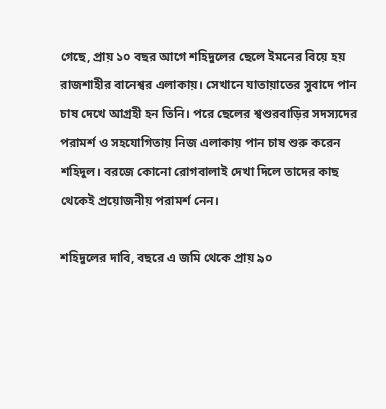গেছে, প্রায় ১০ বছর আগে শহিদুলের ছেলে ইমনের বিয়ে হয় রাজশাহীর বানেশ্বর এলাকায়। সেখানে যাতায়াতের সুবাদে পান চাষ দেখে আগ্রহী হন তিনি। পরে ছেলের শ্বশুরবাড়ির সদস্যদের পরামর্শ ও সহযোগিতায় নিজ এলাকায় পান চাষ শুরু করেন শহিদুল। বরজে কোনো রোগবালাই দেখা দিলে তাদের কাছ থেকেই প্রয়োজনীয় পরামর্শ নেন।

শহিদুলের দাবি, বছরে এ জমি থেকে প্রায় ৯০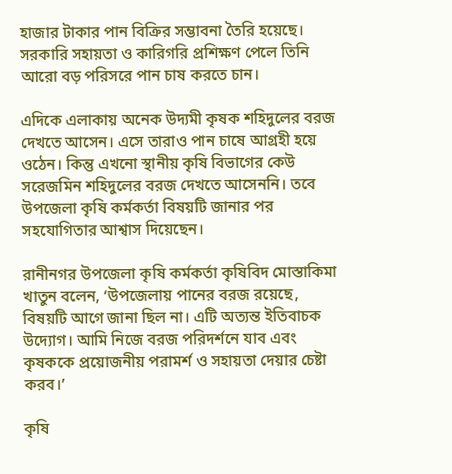হাজার টাকার পান বিক্রির সম্ভাবনা তৈরি হয়েছে। সরকারি সহায়তা ও কারিগরি প্রশিক্ষণ পেলে তিনি আরো বড় পরিসরে পান চাষ করতে চান।

এদিকে এলাকায় অনেক উদ্যমী কৃষক শহিদুলের বরজ দেখতে আসেন। এসে তারাও পান চাষে আগ্রহী হয়ে ওঠেন। কিন্তু এখনো স্থানীয় কৃষি বিভাগের কেউ সরেজমিন শহিদুলের বরজ দেখতে আসেননি। তবে উপজেলা কৃষি কর্মকর্তা বিষয়টি জানার পর সহযোগিতার আশ্বাস দিয়েছেন।

রানীনগর উপজেলা কৃষি কর্মকর্তা কৃষিবিদ মোস্তাকিমা খাতুন বলেন, ‘উপজেলায় পানের বরজ রয়েছে, বিষয়টি আগে জানা ছিল না। এটি অত্যন্ত ইতিবাচক উদ্যোগ। আমি নিজে বরজ পরিদর্শনে যাব এবং কৃষককে প্রয়োজনীয় পরামর্শ ও সহায়তা দেয়ার চেষ্টা করব।’

কৃষি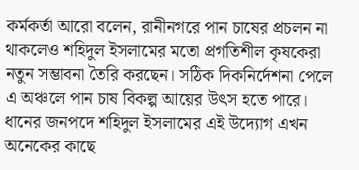কর্মকর্তা আরো বলেন, রানীনগরে পান চাষের প্রচলন না থাকলেও শহিদুল ইসলামের মতো প্রগতিশীল কৃষকেরা নতুন সম্ভাবনা তৈরি করছেন। সঠিক দিকনির্দেশনা পেলে এ অঞ্চলে পান চাষ বিকল্প আয়ের উৎস হতে পারে। ধানের জনপদে শহিদুল ইসলামের এই উদ্যোগ এখন অনেকের কাছে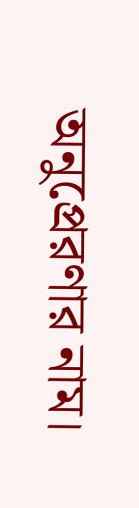অনুপ্রেরণার নাম।